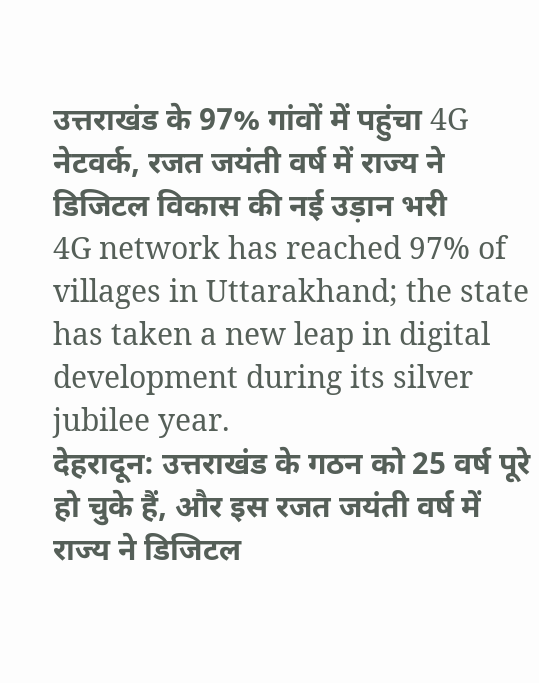उत्तराखंड के 97% गांवों में पहुंचा 4G नेटवर्क, रजत जयंती वर्ष में राज्य ने डिजिटल विकास की नई उड़ान भरी
4G network has reached 97% of villages in Uttarakhand; the state has taken a new leap in digital development during its silver jubilee year.
देहरादून: उत्तराखंड के गठन को 25 वर्ष पूरे हो चुके हैं, और इस रजत जयंती वर्ष में राज्य ने डिजिटल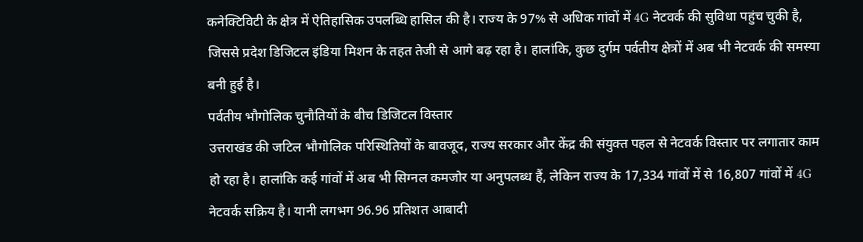कनेक्टिविटी के क्षेत्र में ऐतिहासिक उपलब्धि हासिल की है। राज्य के 97% से अधिक गांवों में 4G नेटवर्क की सुविधा पहुंच चुकी है, जिससे प्रदेश डिजिटल इंडिया मिशन के तहत तेजी से आगे बढ़ रहा है। हालांकि, कुछ दुर्गम पर्वतीय क्षेत्रों में अब भी नेटवर्क की समस्या बनी हुई है।
पर्वतीय भौगोलिक चुनौतियों के बीच डिजिटल विस्तार
उत्तराखंड की जटिल भौगोलिक परिस्थितियों के बावजूद, राज्य सरकार और केंद्र की संयुक्त पहल से नेटवर्क विस्तार पर लगातार काम हो रहा है। हालांकि कई गांवों में अब भी सिग्नल कमजोर या अनुपलब्ध हैं, लेकिन राज्य के 17,334 गांवों में से 16,807 गांवों में 4G नेटवर्क सक्रिय है। यानी लगभग 96.96 प्रतिशत आबादी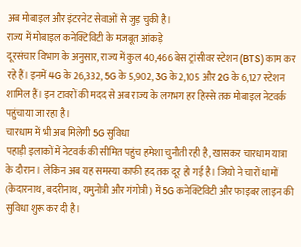अब मोबाइल और इंटरनेट सेवाओं से जुड़ चुकी है।
राज्य में मोबाइल कनेक्टिविटी के मजबूत आंकड़े
दूरसंचार विभाग के अनुसार, राज्य में कुल 40,466 बेस ट्रांसीवर स्टेशन (BTS) काम कर रहे हैं। इनमें 4G के 26,332, 5G के 5,902, 3G के 2,105 और 2G के 6,127 स्टेशन शामिल हैं। इन टावरों की मदद से अब राज्य के लगभग हर हिस्से तक मोबाइल नेटवर्क पहुंचाया जा रहा है।
चारधाम में भी अब मिलेगी 5G सुविधा
पहाड़ी इलाकों में नेटवर्क की सीमित पहुंच हमेशा चुनौती रही है, खासकर चारधाम यात्रा के दौरान। लेकिन अब यह समस्या काफी हद तक दूर हो गई है। जियो ने चारों धामों (केदारनाथ, बदरीनाथ, यमुनोत्री और गंगोत्री) में 5G कनेक्टिविटी और फाइबर लाइन की सुविधा शुरू कर दी है।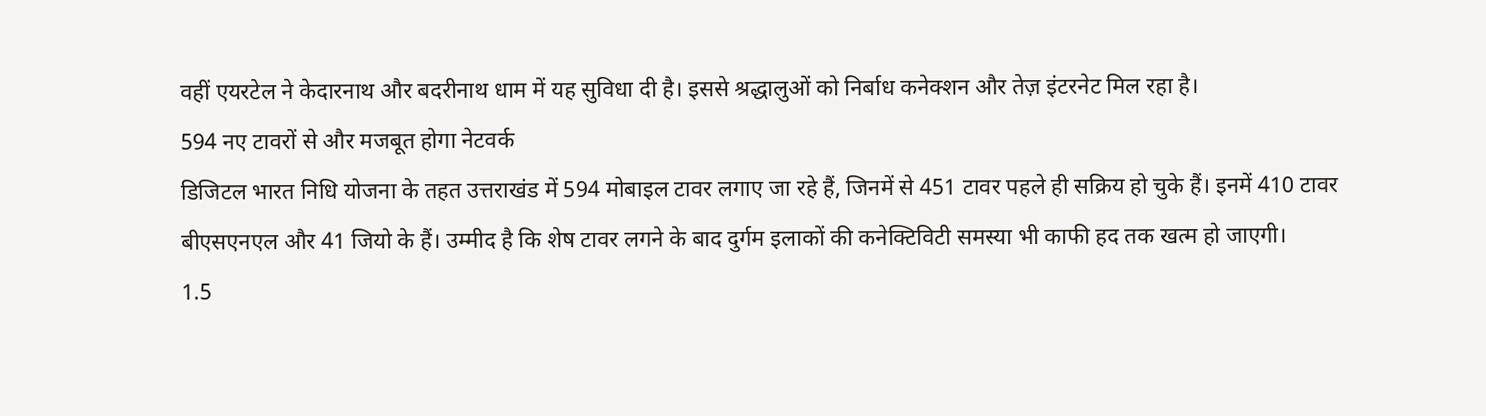वहीं एयरटेल ने केदारनाथ और बदरीनाथ धाम में यह सुविधा दी है। इससे श्रद्धालुओं को निर्बाध कनेक्शन और तेज़ इंटरनेट मिल रहा है।
594 नए टावरों से और मजबूत होगा नेटवर्क
डिजिटल भारत निधि योजना के तहत उत्तराखंड में 594 मोबाइल टावर लगाए जा रहे हैं, जिनमें से 451 टावर पहले ही सक्रिय हो चुके हैं। इनमें 410 टावर बीएसएनएल और 41 जियो के हैं। उम्मीद है कि शेष टावर लगने के बाद दुर्गम इलाकों की कनेक्टिविटी समस्या भी काफी हद तक खत्म हो जाएगी।
1.5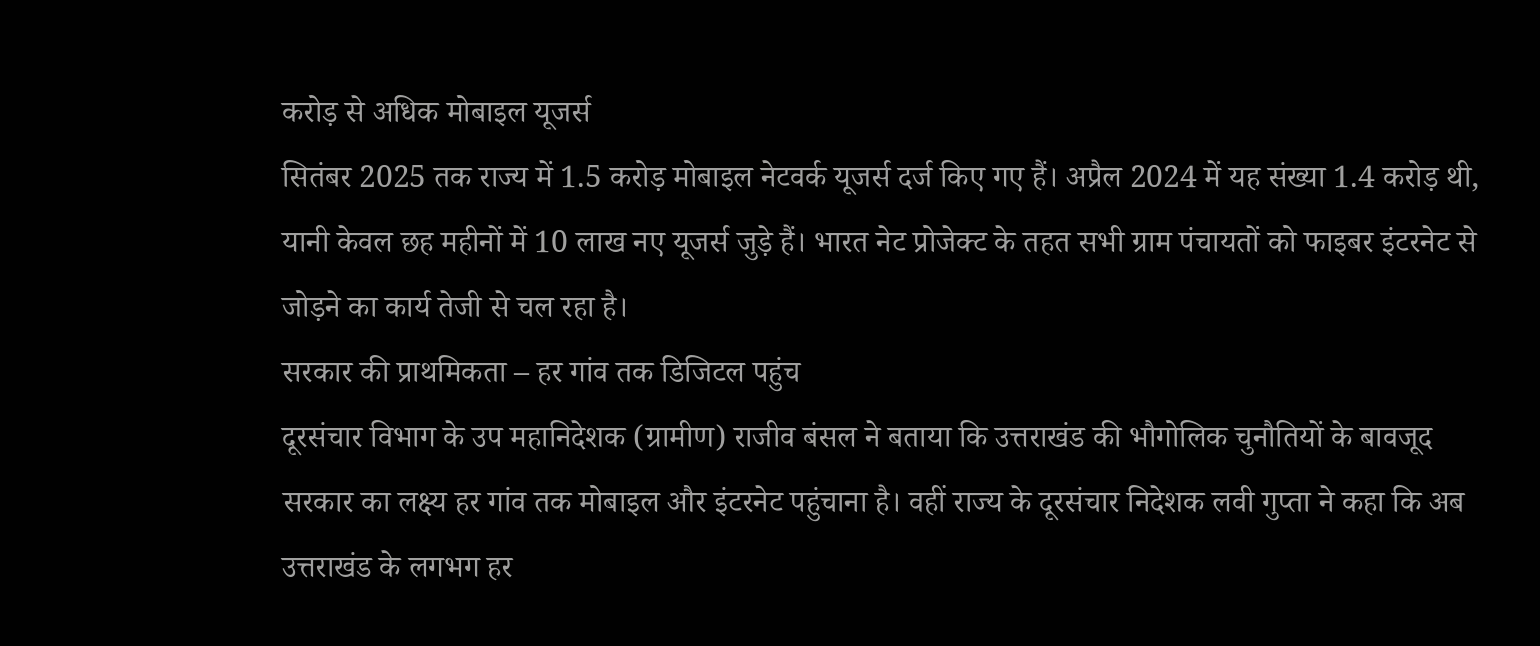करोड़ से अधिक मोबाइल यूजर्स
सितंबर 2025 तक राज्य में 1.5 करोड़ मोबाइल नेटवर्क यूजर्स दर्ज किए गए हैं। अप्रैल 2024 में यह संख्या 1.4 करोड़ थी, यानी केवल छह महीनों में 10 लाख नए यूजर्स जुड़े हैं। भारत नेट प्रोजेक्ट के तहत सभी ग्राम पंचायतों को फाइबर इंटरनेट से जोड़ने का कार्य तेजी से चल रहा है।
सरकार की प्राथमिकता – हर गांव तक डिजिटल पहुंच
दूरसंचार विभाग के उप महानिदेशक (ग्रामीण) राजीव बंसल ने बताया कि उत्तराखंड की भौगोलिक चुनौतियों के बावजूद सरकार का लक्ष्य हर गांव तक मोबाइल और इंटरनेट पहुंचाना है। वहीं राज्य के दूरसंचार निदेशक लवी गुप्ता ने कहा कि अब उत्तराखंड के लगभग हर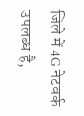जिले में 4G नेटवर्क उपलब्ध है,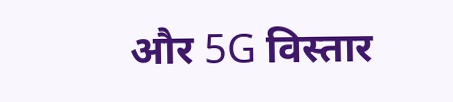और 5G विस्तार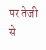पर तेजी से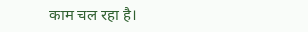काम चल रहा है।